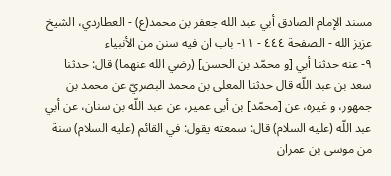مسند الإمام الصادق أبي عبد الله جعفر بن محمد(ع) - العطاردي، الشيخ عزيز الله - الصفحة ٤٤٤ - ١١- باب ان فيه سنن من الأنبياء
٩- عنه حدثنا أبي [و محمّد بن الحسن] (رضي الله عنهما) قال: حدثنا سعد بن عبد اللّه قال حدثنا المعلى بن محمد البصريّ عن محمد بن جمهور، و غيره، عن [محمّد] بن أبى عمير، عن عبد اللّه بن سنان، عن أبي عبد اللّه (عليه السلام) قال: سمعته يقول: في القائم (عليه السلام) سنة من موسى بن عمران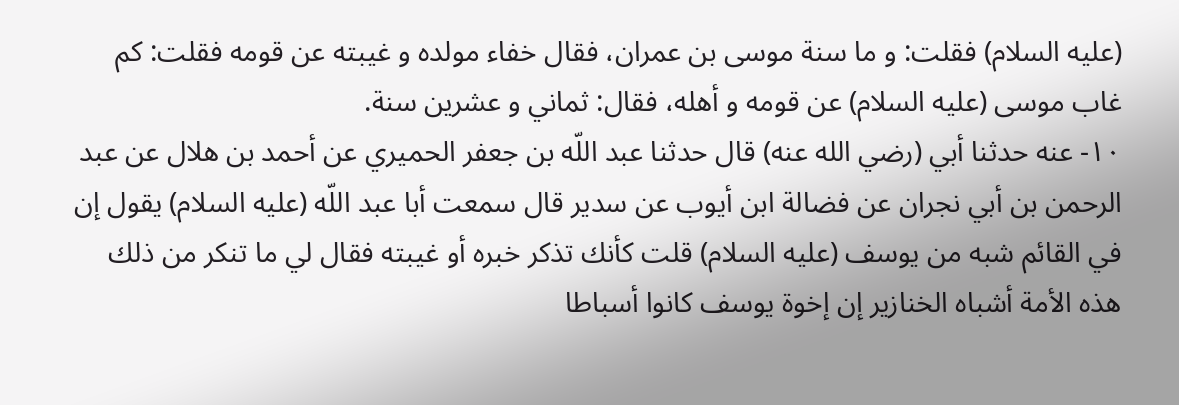(عليه السلام) فقلت: و ما سنة موسى بن عمران، فقال خفاء مولده و غيبته عن قومه فقلت: كم غاب موسى (عليه السلام) عن قومه و أهله، فقال: ثماني و عشرين سنة.
١٠- عنه حدثنا أبي (رضي الله عنه) قال حدثنا عبد اللّه بن جعفر الحميري عن أحمد بن هلال عن عبد الرحمن بن أبي نجران عن فضالة ابن أيوب عن سدير قال سمعت أبا عبد اللّه (عليه السلام) يقول إن في القائم شبه من يوسف (عليه السلام) قلت كأنك تذكر خبره أو غيبته فقال لي ما تنكر من ذلك هذه الأمة أشباه الخنازير إن إخوة يوسف كانوا أسباطا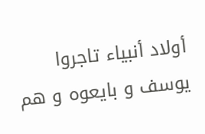أولاد أنبياء تاجروا يوسف و بايعوه و هم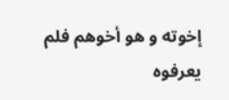إخوته و هو أخوهم فلم يعرفوه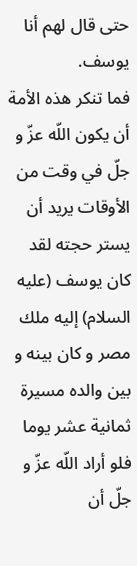حتى قال لهم أنا يوسف.
فما تنكر هذه الأمة أن يكون اللّه عزّ و جلّ في وقت من الأوقات يريد أن يستر حجته لقد كان يوسف (عليه السلام) إليه ملك مصر و كان بينه و بين والده مسيرة ثمانية عشر يوما فلو أراد اللّه عزّ و جلّ أن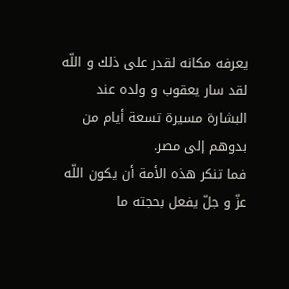يعرفه مكانه لقدر على ذلك و اللّه لقد سار يعقوب و ولده عند البشارة مسيرة تسعة أيام من بدوهم إلى مصر.
فما تنكر هذه الأمة أن يكون اللّه عزّ و جلّ يفعل بحجته ما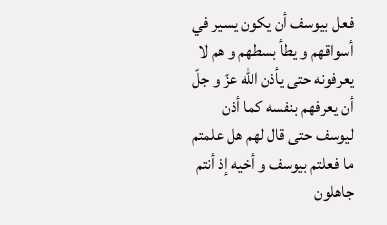فعل بيوسف أن يكون يسير في أسواقهم و يطأ بسطهم و هم لا يعرفونه حتى يأذن اللّه عزّ و جلّ أن يعرفهم بنفسه كما أذن ليوسف حتى قال لهم هل علمتم ما فعلتم بيوسف و أخيه إذ أنتم جاهلون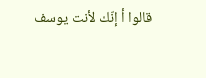قالوا أ إنّك لأنت يوسف